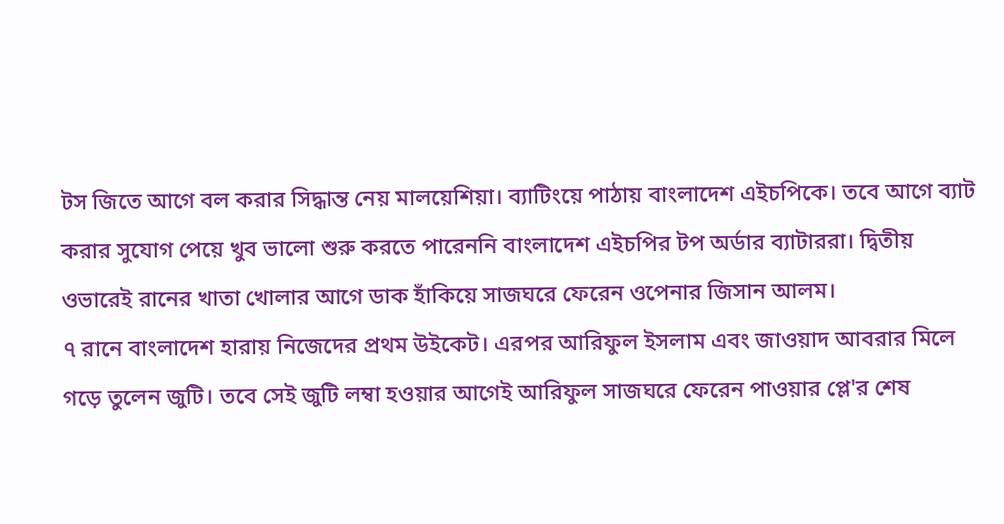টস জিতে আগে বল করার সিদ্ধান্ত নেয় মালয়েশিয়া। ব্যাটিংয়ে পাঠায় বাংলাদেশ এইচপিকে। তবে আগে ব্যাট করার সুযোগ পেয়ে খুব ভালো শুরু করতে পারেননি বাংলাদেশ এইচপির টপ অর্ডার ব্যাটাররা। দ্বিতীয় ওভারেই রানের খাতা খোলার আগে ডাক হাঁকিয়ে সাজঘরে ফেরেন ওপেনার জিসান আলম।
৭ রানে বাংলাদেশ হারায় নিজেদের প্রথম উইকেট। এরপর আরিফুল ইসলাম এবং জাওয়াদ আবরার মিলে গড়ে তুলেন জুটি। তবে সেই জুটি লম্বা হওয়ার আগেই আরিফুল সাজঘরে ফেরেন পাওয়ার প্লে'র শেষ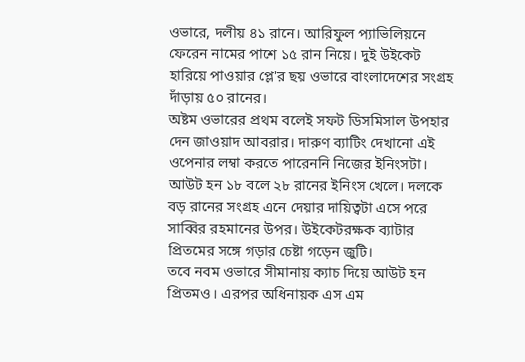ওভারে, দলীয় ৪১ রানে। আরিফুল প্যাভিলিয়নে ফেরেন নামের পাশে ১৫ রান নিয়ে। দুই উইকেট হারিয়ে পাওয়ার প্লে'র ছয় ওভারে বাংলাদেশের সংগ্রহ দাঁড়ায় ৫০ রানের।
অষ্টম ওভারের প্রথম বলেই সফট ডিসমিসাল উপহার দেন জাওয়াদ আবরার। দারুণ ব্যাটিং দেখানো এই ওপেনার লম্বা করতে পারেননি নিজের ইনিংসটা। আউট হন ১৮ বলে ২৮ রানের ইনিংস খেলে। দলকে বড় রানের সংগ্রহ এনে দেয়ার দায়িত্বটা এসে পরে সাব্বির রহমানের উপর। উইকেটরক্ষক ব্যাটার প্রিতমের সঙ্গে গড়ার চেষ্টা গড়েন জুটি।
তবে নবম ওভারে সীমানায় ক্যাচ দিয়ে আউট হন প্রিতমও। এরপর অধিনায়ক এস এম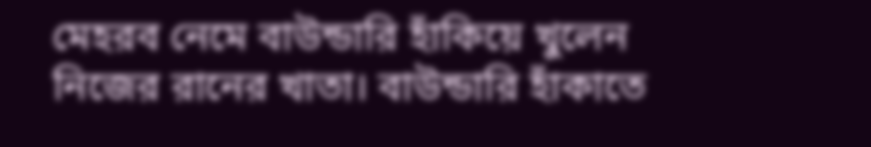মেহরব নেমে বাউন্ডারি হাঁকিয়ে খুলেন নিজের রানের খাতা। বাউন্ডারি হাঁকাতে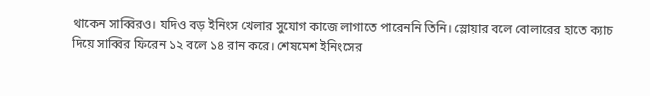থাকেন সাব্বিরও। যদিও বড় ইনিংস খেলার সুযোগ কাজে লাগাতে পারেননি তিনি। স্লোয়ার বলে বোলারের হাতে ক্যাচ দিয়ে সাব্বির ফিরেন ১২ বলে ১৪ রান করে। শেষমেশ ইনিংসের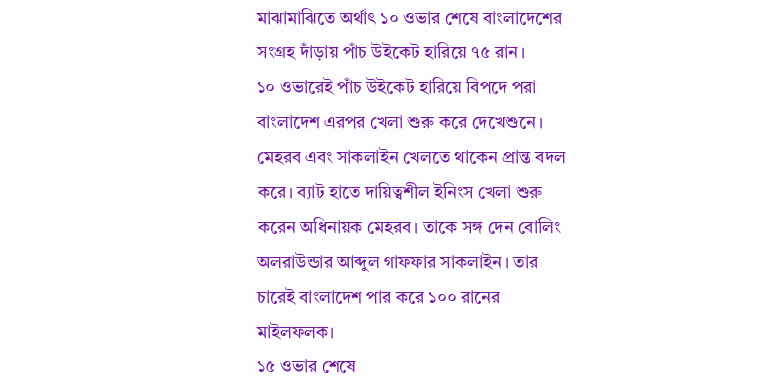মাঝামাঝিতে অর্থাৎ ১০ ওভার শেষে বাংলাদেশের সংগ্রহ দাঁড়ায় পাঁচ উইকেট হারিয়ে ৭৫ রান।
১০ ওভারেই পাঁচ উইকেট হারিয়ে বিপদে পরা বাংলাদেশ এরপর খেলা শুরু করে দেখেশুনে। মেহরব এবং সাকলাইন খেলতে থাকেন প্রান্ত বদল করে। ব্যাট হাতে দায়িত্বশীল ইনিংস খেলা শুরু করেন অধিনায়ক মেহরব। তাকে সঙ্গ দেন বোলিং অলরাউন্ডার আব্দুল গাফফার সাকলাইন। তার চারেই বাংলাদেশ পার করে ১০০ রানের মাইলফলক।
১৫ ওভার শেষে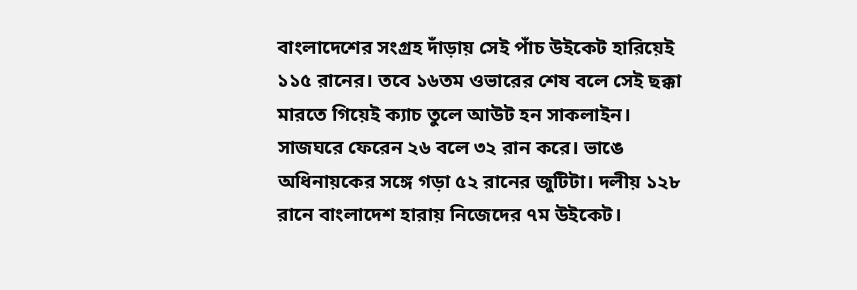বাংলাদেশের সংগ্রহ দাঁড়ায় সেই পাঁচ উইকেট হারিয়েই ১১৫ রানের। তবে ১৬তম ওভারের শেষ বলে সেই ছক্কা মারতে গিয়েই ক্যাচ তুলে আউট হন সাকলাইন। সাজঘরে ফেরেন ২৬ বলে ৩২ রান করে। ভাঙে অধিনায়কের সঙ্গে গড়া ৫২ রানের জুটিটা। দলীয় ১২৮ রানে বাংলাদেশ হারায় নিজেদের ৭ম উইকেট।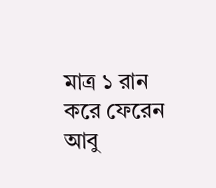মাত্র ১ রান করে ফেরেন আবু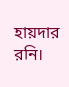হায়দার রনি।